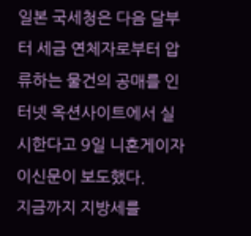일본 국세청은 다음 달부터 세금 연체자로부터 압류하는 물건의 공매를 인터넷 옥션사이트에서 실시한다고 9일 니혼게이자이신문이 보도했다.
지금까지 지방세를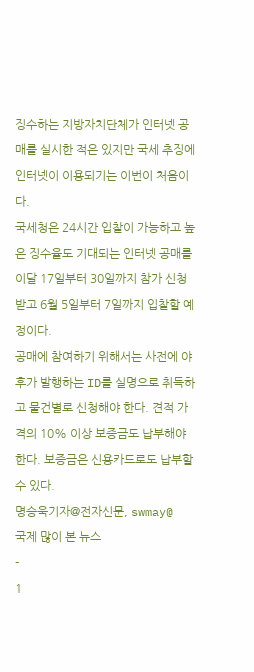징수하는 지방자치단체가 인터넷 공매를 실시한 적은 있지만 국세 추징에 인터넷이 이용되기는 이번이 처음이다.
국세청은 24시간 입찰이 가능하고 높은 징수율도 기대되는 인터넷 공매를 이달 17일부터 30일까지 참가 신청받고 6월 5일부터 7일까지 입찰할 예정이다.
공매에 참여하기 위해서는 사전에 야후가 발행하는 ID를 실명으로 취득하고 물건별로 신청해야 한다. 견적 가격의 10% 이상 보증금도 납부해야 한다. 보증금은 신용카드로도 납부할 수 있다.
명승욱기자@전자신문, swmay@
국제 많이 본 뉴스
-
1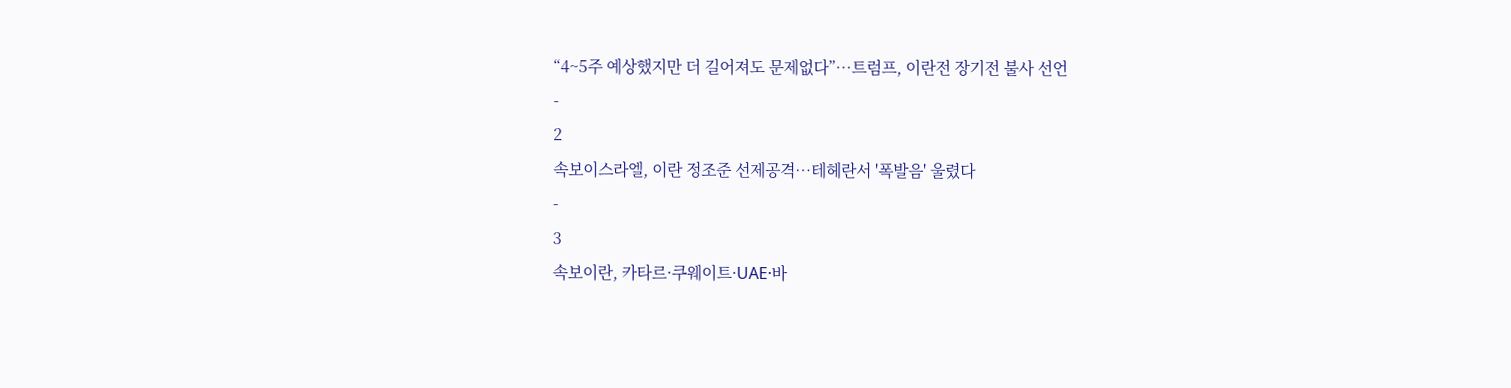“4~5주 예상했지만 더 길어져도 문제없다”…트럼프, 이란전 장기전 불사 선언
-
2
속보이스라엘, 이란 정조준 선제공격…테헤란서 '폭발음' 울렸다
-
3
속보이란, 카타르·쿠웨이트·UAE·바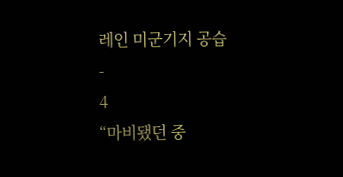레인 미군기지 공습
-
4
“마비됐던 중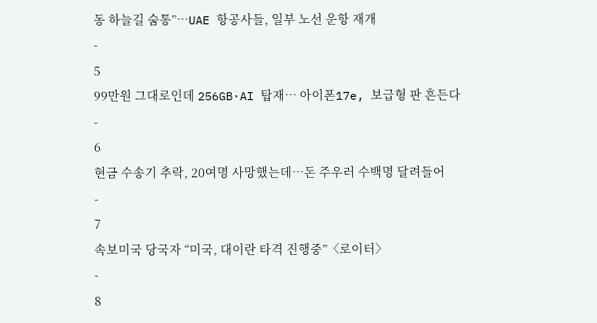동 하늘길 숨통”…UAE 항공사들, 일부 노선 운항 재개
-
5
99만원 그대로인데 256GB·AI 탑재… 아이폰17e, 보급형 판 흔든다
-
6
현금 수송기 추락, 20여명 사망했는데…돈 주우러 수백명 달려들어
-
7
속보미국 당국자 “미국, 대이란 타격 진행중”〈로이터〉
-
8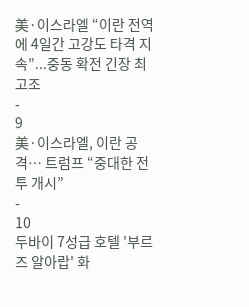美·이스라엘 “이란 전역에 4일간 고강도 타격 지속”...중동 확전 긴장 최고조
-
9
美·이스라엘, 이란 공격… 트럼프 “중대한 전투 개시”
-
10
두바이 7성급 호텔 '부르즈 알아랍' 화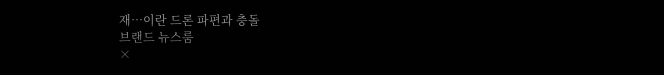재…이란 드론 파편과 충돌
브랜드 뉴스룸
×